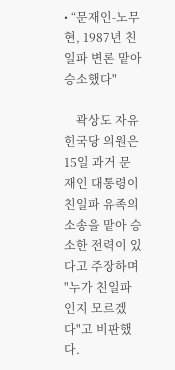• “문재인-노무현, 1987년 친일파 변론 맡아 승소했다"

    곽상도 자유힌국당 의원은 15일 과거 문재인 대통령이 친일파 유족의 소송을 맡아 승소한 전력이 있다고 주장하며 "누가 친일파인지 모르겠다"고 비판했다.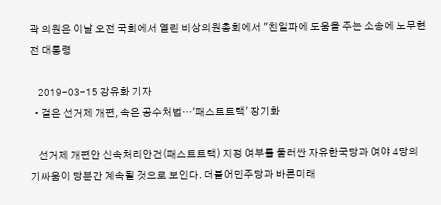곽 의원은 이날 오전 국회에서 열린 비상의원총회에서 "친일파에 도움을 주는 소송에 노무현 전 대통령

    2019-03-15 강유화 기자
  • 겉은 선거제 개편, 속은 공수처법…'패스트트랙' 장기화

    선거제 개편안 신속처리안건(패스트트랙) 지정 여부를 둘러싼 자유한국당과 여야 4당의 기싸움이 당분간 계속될 것으로 보인다. 더불어민주당과 바른미래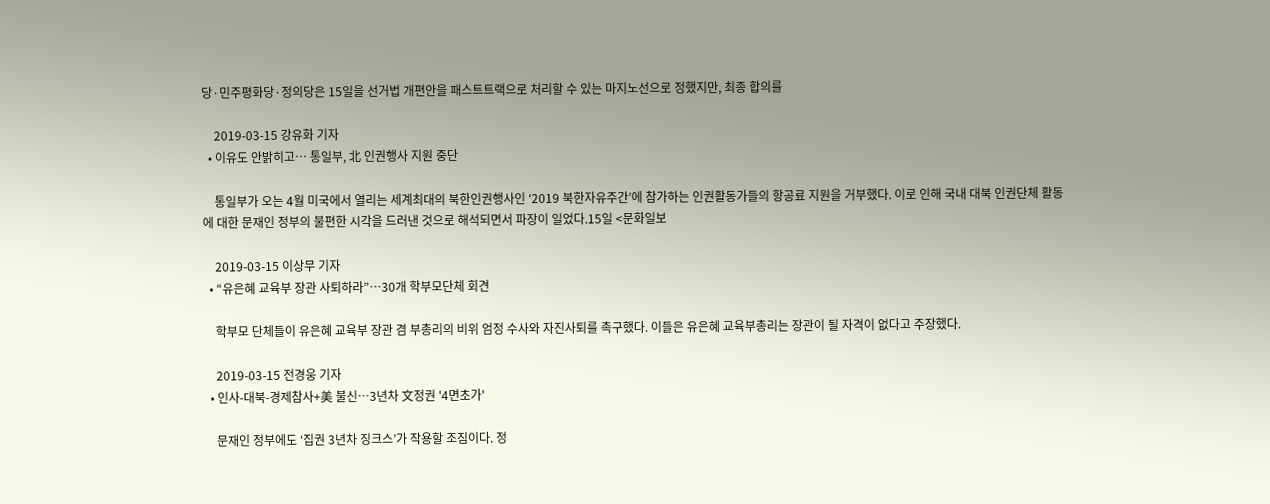당·민주평화당·정의당은 15일을 선거법 개편안을 패스트트랙으로 처리할 수 있는 마지노선으로 정했지만, 최종 합의를

    2019-03-15 강유화 기자
  • 이유도 안밝히고… 통일부, 北 인권행사 지원 중단

    통일부가 오는 4월 미국에서 열리는 세계최대의 북한인권행사인 ‘2019 북한자유주간’에 참가하는 인권활동가들의 항공료 지원을 거부했다. 이로 인해 국내 대북 인권단체 활동에 대한 문재인 정부의 불편한 시각을 드러낸 것으로 해석되면서 파장이 일었다.15일 <문화일보

    2019-03-15 이상무 기자
  • “유은혜 교육부 장관 사퇴하라”…30개 학부모단체 회견

    학부모 단체들이 유은혜 교육부 장관 겸 부총리의 비위 엄정 수사와 자진사퇴를 촉구했다. 이들은 유은혜 교육부총리는 장관이 될 자격이 없다고 주장했다.

    2019-03-15 전경웅 기자
  • 인사-대북-경제참사+美 불신…3년차 文정권 '4면초가'

    문재인 정부에도 ‘집권 3년차 징크스’가 작용할 조짐이다. 정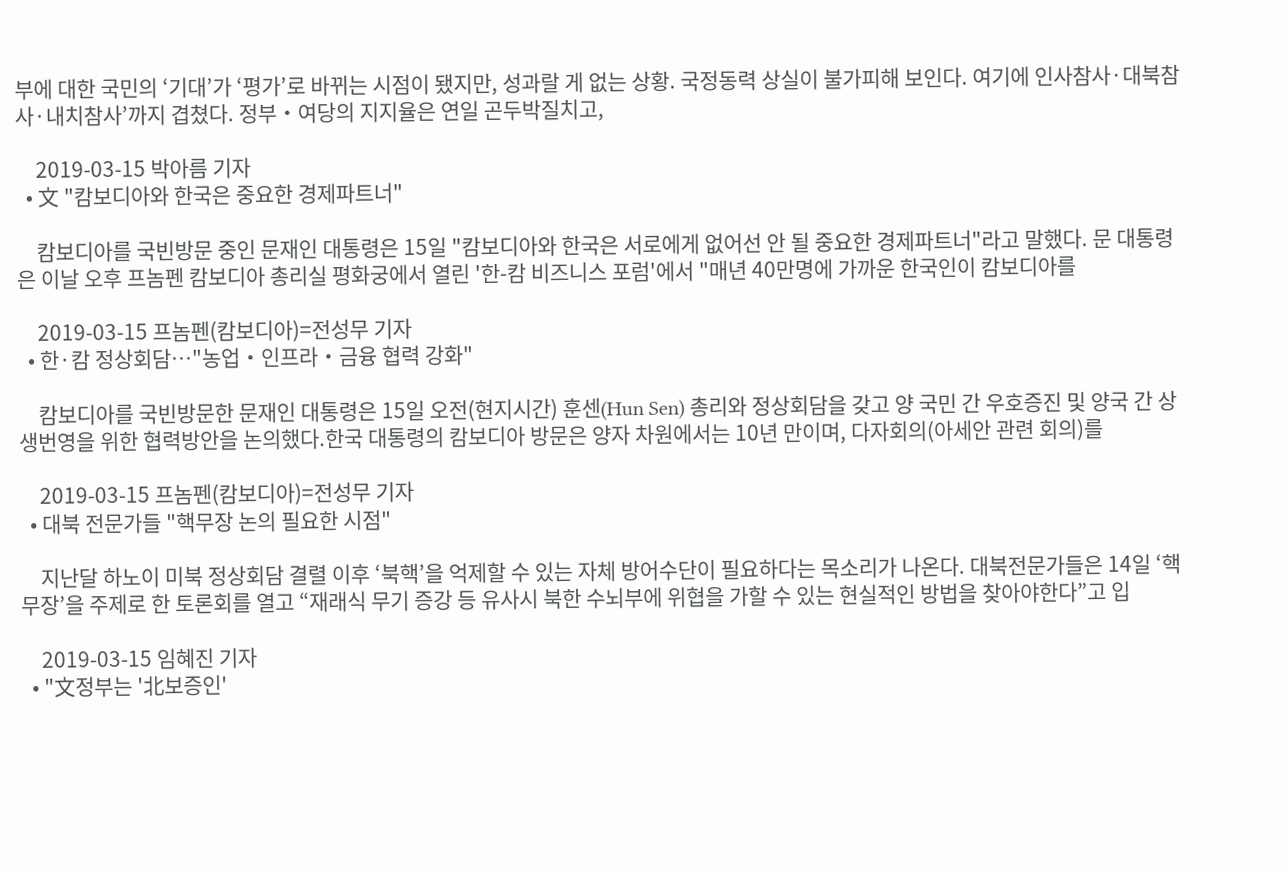부에 대한 국민의 ‘기대’가 ‘평가’로 바뀌는 시점이 됐지만, 성과랄 게 없는 상황. 국정동력 상실이 불가피해 보인다. 여기에 인사참사·대북참사·내치참사’까지 겹쳤다. 정부‧여당의 지지율은 연일 곤두박질치고,

    2019-03-15 박아름 기자
  • 文 "캄보디아와 한국은 중요한 경제파트너"

    캄보디아를 국빈방문 중인 문재인 대통령은 15일 "캄보디아와 한국은 서로에게 없어선 안 될 중요한 경제파트너"라고 말했다. 문 대통령은 이날 오후 프놈펜 캄보디아 총리실 평화궁에서 열린 '한-캄 비즈니스 포럼'에서 "매년 40만명에 가까운 한국인이 캄보디아를

    2019-03-15 프놈펜(캄보디아)=전성무 기자
  • 한·캄 정상회담…"농업‧인프라‧금융 협력 강화"

    캄보디아를 국빈방문한 문재인 대통령은 15일 오전(현지시간) 훈센(Hun Sen) 총리와 정상회담을 갖고 양 국민 간 우호증진 및 양국 간 상생번영을 위한 협력방안을 논의했다.한국 대통령의 캄보디아 방문은 양자 차원에서는 10년 만이며, 다자회의(아세안 관련 회의)를

    2019-03-15 프놈펜(캄보디아)=전성무 기자
  • 대북 전문가들 "핵무장 논의 필요한 시점"

    지난달 하노이 미북 정상회담 결렬 이후 ‘북핵’을 억제할 수 있는 자체 방어수단이 필요하다는 목소리가 나온다. 대북전문가들은 14일 ‘핵무장’을 주제로 한 토론회를 열고 “재래식 무기 증강 등 유사시 북한 수뇌부에 위협을 가할 수 있는 현실적인 방법을 찾아야한다”고 입

    2019-03-15 임혜진 기자
  • "文정부는 '北보증인'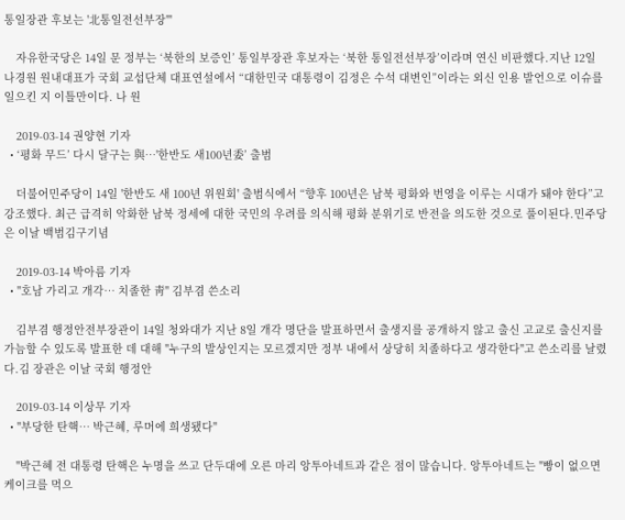통일장관 후보는 '北통일전선부장'"

    자유한국당은 14일 문 정부는 ‘북한의 보증인’ 통일부장관 후보자는 ‘북한 통일전선부장’이라며 연신 비판했다.지난 12일 나경원 원내대표가 국회 교섭단체 대표연설에서 “대한민국 대통령이 김정은 수석 대변인”이라는 외신 인용 발언으로 이슈를 일으킨 지 이틀만이다. 나 원

    2019-03-14 권양현 기자
  • ‘평화 무드’ 다시 달구는 與…'한반도 새100년委’ 출범

    더불어민주당이 14일 '한반도 새 100년 위원회' 출범식에서 “향후 100년은 남북 평화와 번영을 이루는 시대가 돼야 한다”고 강조했다. 최근 급격히 악화한 남북 정세에 대한 국민의 우려를 의식해 평화 분위기로 반전을 의도한 것으로 풀이된다.민주당은 이날 백범김구기념

    2019-03-14 박아름 기자
  • "호남 가리고 개각… 치졸한 靑" 김부겸 쓴소리

    김부겸 행정안전부장관이 14일 청와대가 지난 8일 개각 명단을 발표하면서 출생지를 공개하지 않고 출신 고교로 출신지를 가늠할 수 있도록 발표한 데 대해 "누구의 발상인지는 모르겠지만 정부 내에서 상당히 치졸하다고 생각한다"고 쓴소리를 날렸다.김 장관은 이날 국회 행정안

    2019-03-14 이상무 기자
  • "부당한 탄핵… 박근혜, 루머에 희생됐다"

    "박근혜 전 대통령 탄핵은 누명을 쓰고 단두대에 오른 마리 앙투아네트과 같은 점이 많습니다. 앙투아네트는 "빵이 없으면 케이크를 먹으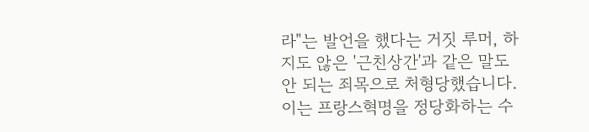라"는 발언을 했다는 거짓 루머, 하지도 않은 '근친상간'과 같은 말도 안 되는 죄목으로 처형당했습니다. 이는 프랑스혁명을 정당화하는 수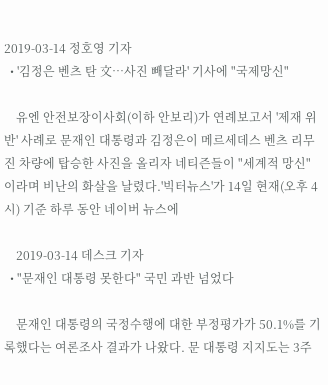2019-03-14 정호영 기자
  • '김정은 벤츠 탄 文…사진 빼달라' 기사에 "국제망신"

    유엔 안전보장이사회(이하 안보리)가 연례보고서 '제재 위반' 사례로 문재인 대통령과 김정은이 메르세데스 벤츠 리무진 차량에 탑승한 사진을 올리자 네티즌들이 "세계적 망신"이라며 비난의 화살을 날렸다.'빅터뉴스'가 14일 현재(오후 4시) 기준 하루 동안 네이버 뉴스에

    2019-03-14 데스크 기자
  • "문재인 대통령 못한다" 국민 과반 넘었다

    문재인 대통령의 국정수행에 대한 부정평가가 50.1%를 기록했다는 여론조사 결과가 나왔다. 문 대통령 지지도는 3주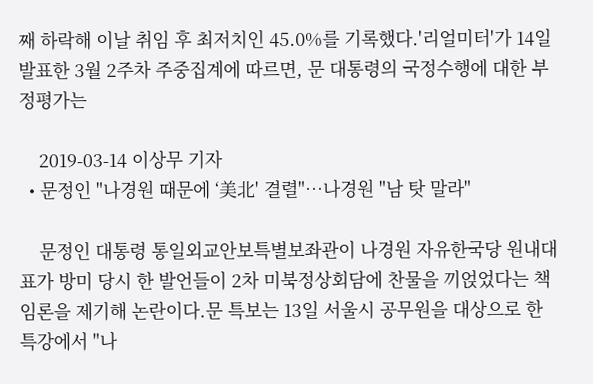째 하락해 이날 취임 후 최저치인 45.0%를 기록했다.'리얼미터'가 14일 발표한 3월 2주차 주중집계에 따르면, 문 대통령의 국정수행에 대한 부정평가는

    2019-03-14 이상무 기자
  • 문정인 "나경원 때문에 ‘美北' 결렬"…나경원 "남 탓 말라"

    문정인 대통령 통일외교안보특별보좌관이 나경원 자유한국당 원내대표가 방미 당시 한 발언들이 2차 미북정상회담에 찬물을 끼얹었다는 책임론을 제기해 논란이다.문 특보는 13일 서울시 공무원을 대상으로 한 특강에서 "나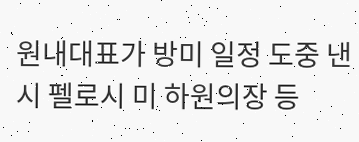원내대표가 방미 일정 도중 낸시 펠로시 미 하원의장 등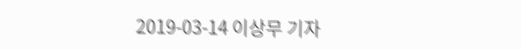2019-03-14 이상무 기자